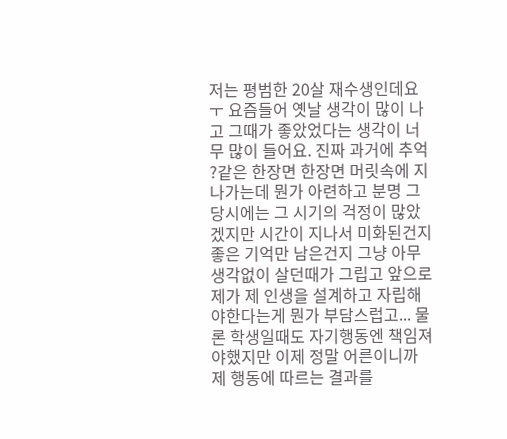저는 평범한 20살 재수생인데요ㅜ 요즘들어 옛날 생각이 많이 나고 그때가 좋았었다는 생각이 너무 많이 들어요. 진짜 과거에 추억 ?같은 한장면 한장면 머릿속에 지나가는데 뭔가 아련하고 분명 그당시에는 그 시기의 걱정이 많았겠지만 시간이 지나서 미화된건지 좋은 기억만 남은건지 그냥 아무 생각없이 살던때가 그립고 앞으로 제가 제 인생을 설계하고 자립해야한다는게 뭔가 부담스럽고... 물론 학생일때도 자기행동엔 책임져야했지만 이제 정말 어른이니까 제 행동에 따르는 결과를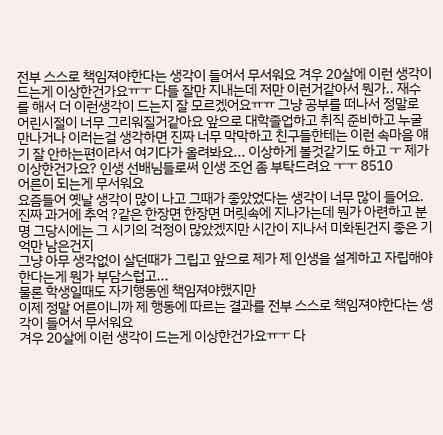전부 스스로 책임져야한다는 생각이 들어서 무서워요 겨우 20살에 이런 생각이 드는게 이상한건가요ㅠㅜ 다들 잘만 지내는데 저만 이런거같아서 뭔가.. 재수를 해서 더 이런생각이 드는지 잘 모르겠어요ㅠㅠ 그냥 공부를 떠나서 정말로 어린시절이 너무 그리워질거같아요 앞으로 대학졸업하고 취직 준비하고 누굴 만나거나 이러는걸 생각하면 진짜 너무 막막하고 친구들한테는 이런 속마음 얘기 잘 안하는편이라서 여기다가 올려봐요... 이상하게 볼것같기도 하고 ㅜ 제가 이상한건가요? 인생 선배님들로써 인생 조언 좀 부탁드려요 ㅜㅜ 8510
어른이 되는게 무서워요
요즘들어 옛날 생각이 많이 나고 그때가 좋았었다는 생각이 너무 많이 들어요.
진짜 과거에 추억 ?같은 한장면 한장면 머릿속에 지나가는데 뭔가 아련하고 분명 그당시에는 그 시기의 걱정이 많았겠지만 시간이 지나서 미화된건지 좋은 기억만 남은건지
그냥 아무 생각없이 살던때가 그립고 앞으로 제가 제 인생을 설계하고 자립해야한다는게 뭔가 부담스럽고...
물론 학생일때도 자기행동엔 책임져야했지만
이제 정말 어른이니까 제 행동에 따르는 결과를 전부 스스로 책임져야한다는 생각이 들어서 무서워요
겨우 20살에 이런 생각이 드는게 이상한건가요ㅠㅜ 다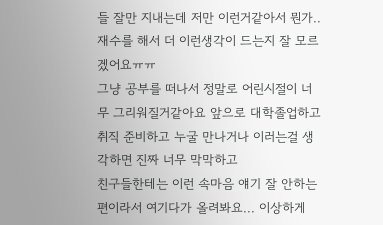들 잘만 지내는데 저만 이런거같아서 뭔가.. 재수를 해서 더 이런생각이 드는지 잘 모르겠어요ㅠㅠ
그냥 공부를 떠나서 정말로 어린시절이 너무 그리워질거같아요 앞으로 대학졸업하고 취직 준비하고 누굴 만나거나 이러는걸 생각하면 진짜 너무 막막하고
친구들한테는 이런 속마음 얘기 잘 안하는편이라서 여기다가 올려봐요... 이상하게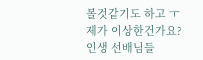볼것같기도 하고 ㅜ
제가 이상한건가요? 인생 선배님들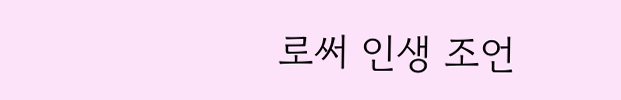로써 인생 조언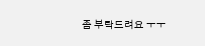좀 부탁드려요 ㅜㅜ